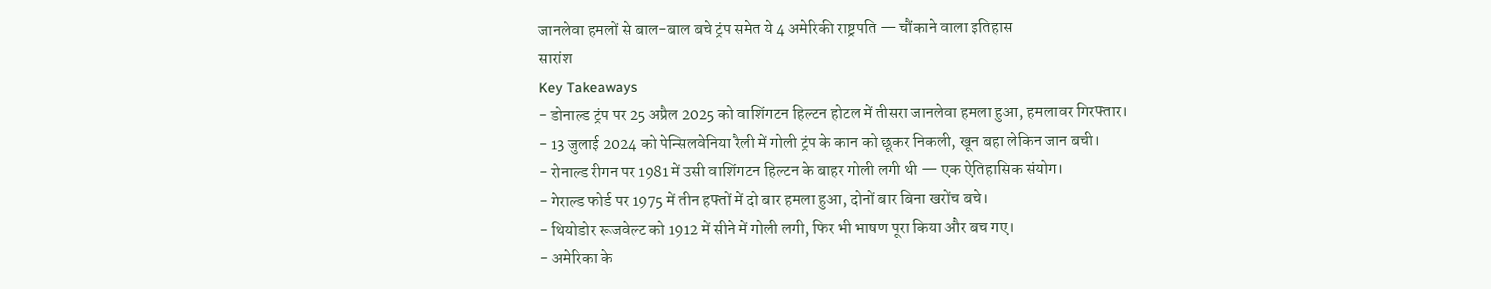जानलेवा हमलों से बाल-बाल बचे ट्रंप समेत ये 4 अमेरिकी राष्ट्रपति — चौंकाने वाला इतिहास
सारांश
Key Takeaways
- डोनाल्ड ट्रंप पर 25 अप्रैल 2025 को वाशिंगटन हिल्टन होटल में तीसरा जानलेवा हमला हुआ, हमलावर गिरफ्तार।
- 13 जुलाई 2024 को पेन्सिलवेनिया रैली में गोली ट्रंप के कान को छूकर निकली, खून बहा लेकिन जान बची।
- रोनाल्ड रीगन पर 1981 में उसी वाशिंगटन हिल्टन के बाहर गोली लगी थी — एक ऐतिहासिक संयोग।
- गेराल्ड फोर्ड पर 1975 में तीन हफ्तों में दो बार हमला हुआ, दोनों बार बिना खरोंच बचे।
- थियोडोर रूजवेल्ट को 1912 में सीने में गोली लगी, फिर भी भाषण पूरा किया और बच गए।
- अमेरिका के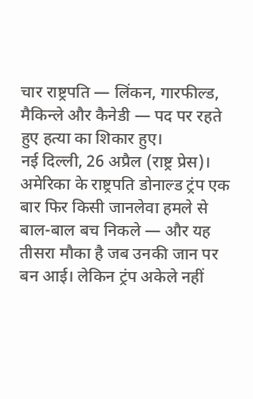चार राष्ट्रपति — लिंकन, गारफील्ड, मैकिन्ले और कैनेडी — पद पर रहते हुए हत्या का शिकार हुए।
नई दिल्ली, 26 अप्रैल (राष्ट्र प्रेस)। अमेरिका के राष्ट्रपति डोनाल्ड ट्रंप एक बार फिर किसी जानलेवा हमले से बाल-बाल बच निकले — और यह तीसरा मौका है जब उनकी जान पर बन आई। लेकिन ट्रंप अकेले नहीं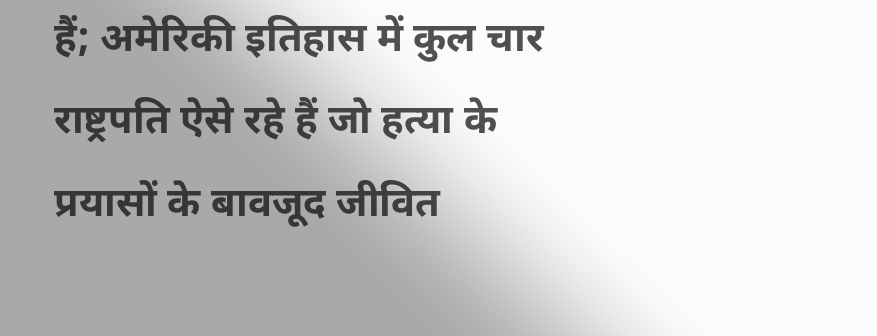हैं; अमेरिकी इतिहास में कुल चार राष्ट्रपति ऐसे रहे हैं जो हत्या के प्रयासों के बावजूद जीवित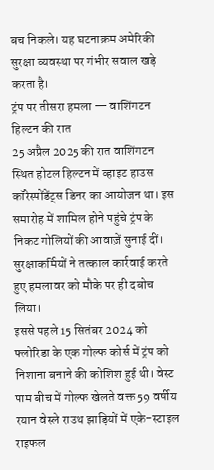बच निकले। यह घटनाक्रम अमेरिकी सुरक्षा व्यवस्था पर गंभीर सवाल खड़े करता है।
ट्रंप पर तीसरा हमला — वाशिंगटन हिल्टन की रात
25 अप्रैल 2025 की रात वाशिंगटन स्थित होटल हिल्टन में व्हाइट हाउस कॉरेस्पोंडेंट्स डिनर का आयोजन था। इस समारोह में शामिल होने पहुंचे ट्रंप के निकट गोलियों की आवाज़ें सुनाई दीं। सुरक्षाकर्मियों ने तत्काल कार्रवाई करते हुए हमलावर को मौके पर ही दबोच लिया।
इससे पहले 15 सितंबर 2024 को फ्लोरिडा के एक गोल्फ कोर्स में ट्रंप को निशाना बनाने की कोशिश हुई थी। वेस्ट पाम बीच में गोल्फ खेलते वक्त 59 वर्षीय रयान वेस्ले राउथ झाड़ियों में एके-स्टाइल राइफल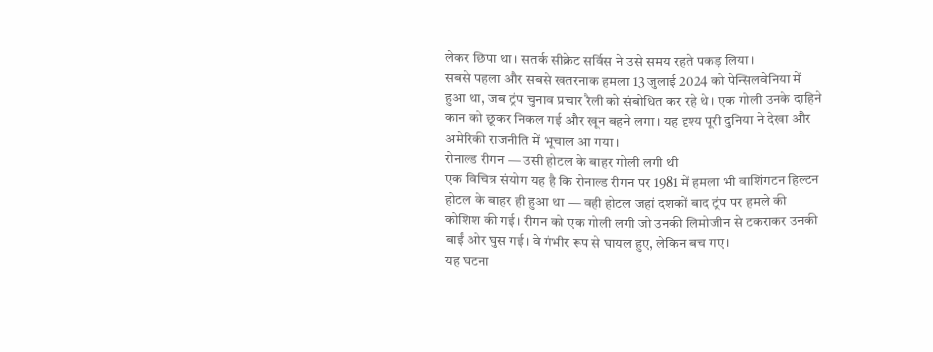लेकर छिपा था। सतर्क सीक्रेट सर्विस ने उसे समय रहते पकड़ लिया।
सबसे पहला और सबसे खतरनाक हमला 13 जुलाई 2024 को पेन्सिलवेनिया में हुआ था, जब ट्रंप चुनाव प्रचार रैली को संबोधित कर रहे थे। एक गोली उनके दाहिने कान को छूकर निकल गई और खून बहने लगा। यह दृश्य पूरी दुनिया ने देखा और अमेरिकी राजनीति में भूचाल आ गया।
रोनाल्ड रीगन — उसी होटल के बाहर गोली लगी थी
एक विचित्र संयोग यह है कि रोनाल्ड रीगन पर 1981 में हमला भी वाशिंगटन हिल्टन होटल के बाहर ही हुआ था — वही होटल जहां दशकों बाद ट्रंप पर हमले की कोशिश की गई। रीगन को एक गोली लगी जो उनकी लिमोजीन से टकराकर उनकी बाईं ओर घुस गई। वे गंभीर रूप से घायल हुए, लेकिन बच गए।
यह घटना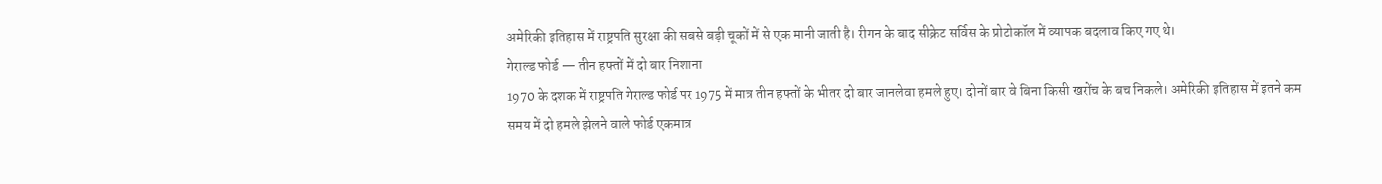अमेरिकी इतिहास में राष्ट्रपति सुरक्षा की सबसे बड़ी चूकों में से एक मानी जाती है। रीगन के बाद सीक्रेट सर्विस के प्रोटोकॉल में व्यापक बदलाव किए गए थे।
गेराल्ड फोर्ड — तीन हफ्तों में दो बार निशाना
1970 के दशक में राष्ट्रपति गेराल्ड फोर्ड पर 1975 में मात्र तीन हफ्तों के भीतर दो बार जानलेवा हमले हुए। दोनों बार वे बिना किसी खरोंच के बच निकले। अमेरिकी इतिहास में इतने कम समय में दो हमले झेलने वाले फोर्ड एकमात्र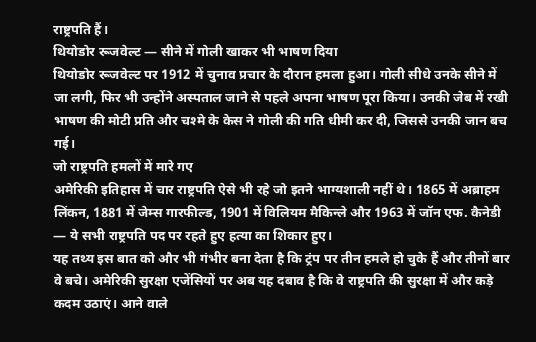राष्ट्रपति हैं।
थियोडोर रूजवेल्ट — सीने में गोली खाकर भी भाषण दिया
थियोडोर रूजवेल्ट पर 1912 में चुनाव प्रचार के दौरान हमला हुआ। गोली सीधे उनके सीने में जा लगी, फिर भी उन्होंने अस्पताल जाने से पहले अपना भाषण पूरा किया। उनकी जेब में रखी भाषण की मोटी प्रति और चश्मे के केस ने गोली की गति धीमी कर दी, जिससे उनकी जान बच गई।
जो राष्ट्रपति हमलों में मारे गए
अमेरिकी इतिहास में चार राष्ट्रपति ऐसे भी रहे जो इतने भाग्यशाली नहीं थे। 1865 में अब्राहम लिंकन, 1881 में जेम्स गारफील्ड, 1901 में विलियम मैकिन्ले और 1963 में जॉन एफ. कैनेडी — ये सभी राष्ट्रपति पद पर रहते हुए हत्या का शिकार हुए।
यह तथ्य इस बात को और भी गंभीर बना देता है कि ट्रंप पर तीन हमले हो चुके हैं और तीनों बार वे बचे। अमेरिकी सुरक्षा एजेंसियों पर अब यह दबाव है कि वे राष्ट्रपति की सुरक्षा में और कड़े कदम उठाएं। आने वाले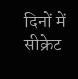दिनों में सीक्रेट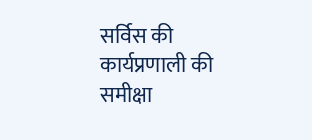सर्विस की कार्यप्रणाली की समीक्षा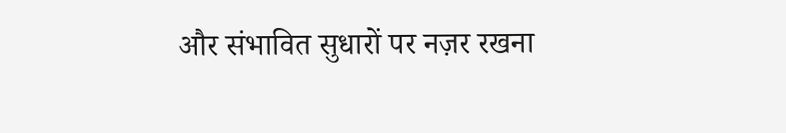और संभावित सुधारों पर नज़र रखना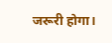जरूरी होगा।